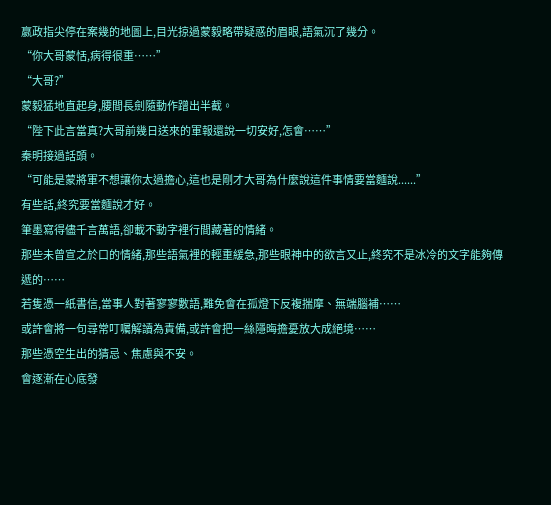嬴政指尖停在案幾的地圖上,目光掠過蒙毅略帶疑惑的眉眼,語氣沉了幾分。
“你大哥蒙恬,病得很重……”
“大哥?”
蒙毅猛地直起身,腰間長劍隨動作蹭出半截。
“陛下此言當真?大哥前幾日送來的軍報還說一切安好,怎會……”
秦明接過話頭。
“可能是蒙將軍不想讓你太過擔心,這也是剛才大哥為什麼說這件事情要當麵說......”
有些話,終究要當麵說才好。
筆墨寫得儘千言萬語,卻載不動字裡行間藏著的情緒。
那些未曾宣之於口的情緒,那些語氣裡的輕重緩急,那些眼神中的欲言又止,終究不是冰冷的文字能夠傳遞的……
若隻憑一紙書信,當事人對著寥寥數語,難免會在孤燈下反複揣摩、無端腦補……
或許會將一句尋常叮囑解讀為責備,或許會把一絲隱晦擔憂放大成絕境……
那些憑空生出的猜忌、焦慮與不安。
會逐漸在心底發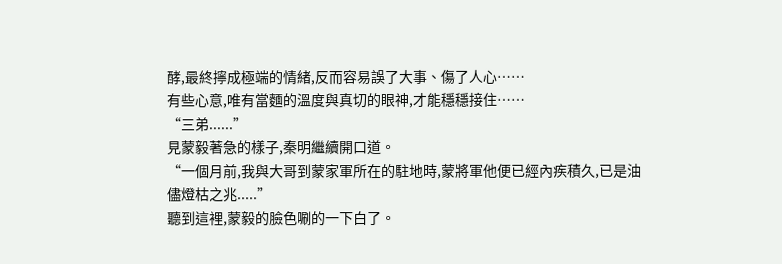酵,最終擰成極端的情緒,反而容易誤了大事、傷了人心……
有些心意,唯有當麵的溫度與真切的眼神,才能穩穩接住……
“三弟......”
見蒙毅著急的樣子,秦明繼續開口道。
“一個月前,我與大哥到蒙家軍所在的駐地時,蒙將軍他便已經內疾積久,已是油儘燈枯之兆.....”
聽到這裡,蒙毅的臉色唰的一下白了。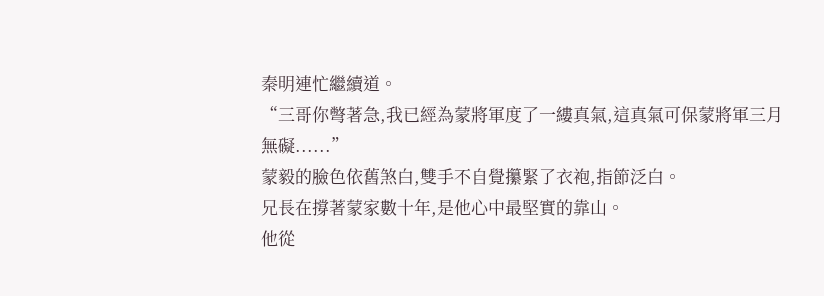秦明連忙繼續道。
“三哥你彆著急,我已經為蒙將軍度了一縷真氣,這真氣可保蒙將軍三月無礙......”
蒙毅的臉色依舊煞白,雙手不自覺攥緊了衣袍,指節泛白。
兄長在撐著蒙家數十年,是他心中最堅實的靠山。
他從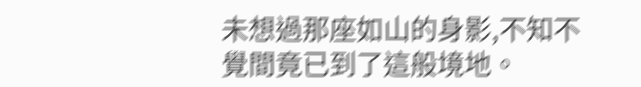未想過那座如山的身影,不知不覺間竟已到了這般境地。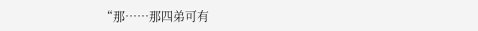“那……那四弟可有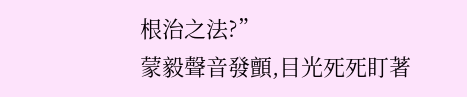根治之法?”
蒙毅聲音發顫,目光死死盯著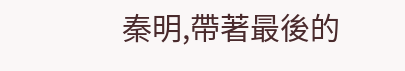秦明,帶著最後的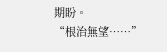期盼。
“根治無望……”